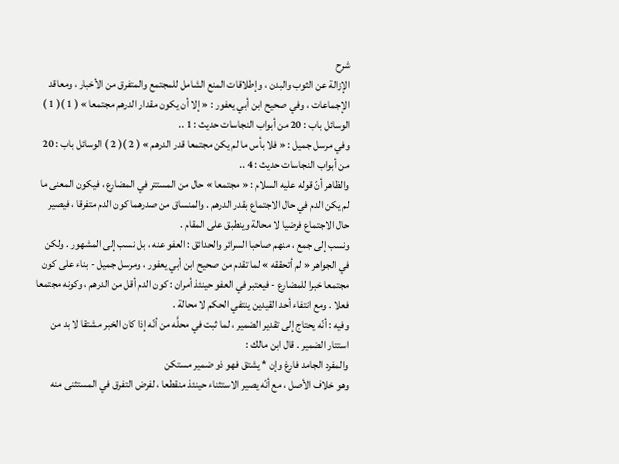شرح
الإزالة عن الثوب والبدن ، وإطلاقات المنع الشامل للمجتمع والمتفرق من الأخبار ، ومعاقد الإجماعات ، وفي صحيح ابن أبي يعفور : « إلا أن يكون مقدار الدرهم مجتمعا » ( 1 )( 1 ) الوسائل باب : 20 من أبواب النجاسات حديث : 1 ..
وفي مرسل جميل : « فلا بأس ما لم يكن مجتمعا قدر الدرهم » ( 2 )( 2 ) الوسائل باب : 20 من أبواب النجاسات حديث : 4 ..
والظاهر أنّ قوله عليه السلام : « مجتمعا » حال من المستتر في المضارع ، فيكون المعنى ما لم يكن الدم في حال الاجتماع بقدر الدرهم . والمنساق من صدرهما كون الدم متفرقا ، فيصير حال الاجتماع فرضيا لا محالة وينطبق على المقام .
ونسب إلى جمع ، منهم صاحبا السرائر والحدائق : العفو عنه ، بل نسب إلى المشهور . ولكن في الجواهر « لم أتحققه » لما تقدم من صحيح ابن أبي يعفور ، ومرسل جميل - بناء على كون مجتمعا خبرا للمضارع - فيعتبر في العفو حينئذ أمران : كون الدم أقل من الدرهم ، وكونه مجتمعا فعلا . ومع انتفاء أحد القيدين ينتفي الحكم لا محالة .
وفيه : أنّه يحتاج إلى تقدير الضمير ، لما ثبت في محلَّه من أنّه إذا كان الخبر مشتقا لا بد من استتار الضمير . قال ابن مالك :
والمفرد الجامد فارغ وإن * يشتق فهو ذو ضمير مستكن
وهو خلاف الأصل ، مع أنّه يصير الاستثناء حينئذ منقطعا ، لفرض التفرق في المستثنى منه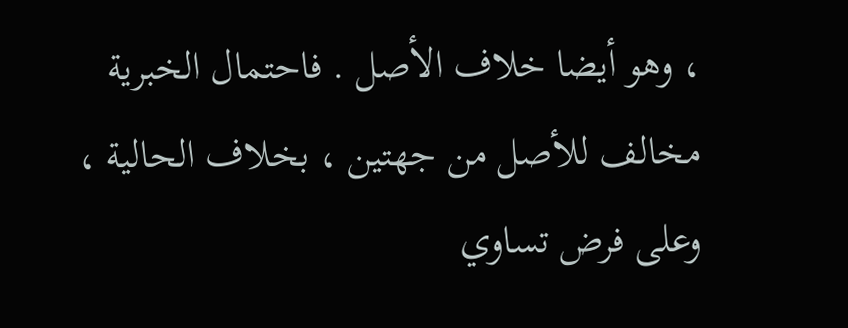، وهو أيضا خلاف الأصل . فاحتمال الخبرية مخالف للأصل من جهتين ، بخلاف الحالية ، وعلى فرض تساوي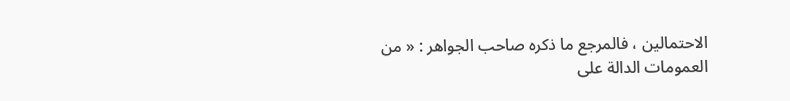الاحتمالين ، فالمرجع ما ذكره صاحب الجواهر : « من العمومات الدالة على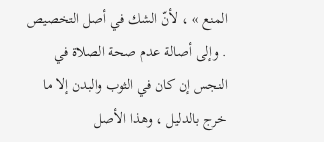المنع » ، لأنّ الشك في أصل التخصيص . وإلى أصالة عدم صحة الصلاة في النجس إن كان في الثوب والبدن إلا ما خرج بالدليل ، وهذا الأصل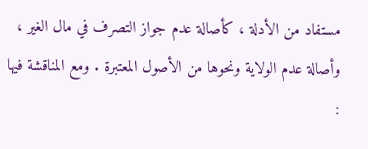مستفاد من الأدلة ، كأصالة عدم جواز التصرف في مال الغير ، وأصالة عدم الولاية ونحوها من الأصول المعتبرة . ومع المناقشة فيها :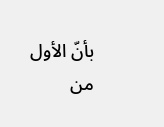بأنّ الأول من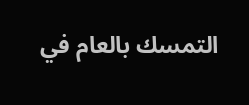التمسك بالعام في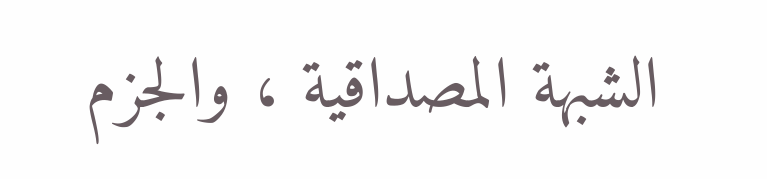الشبهة المصداقية ، والجزم